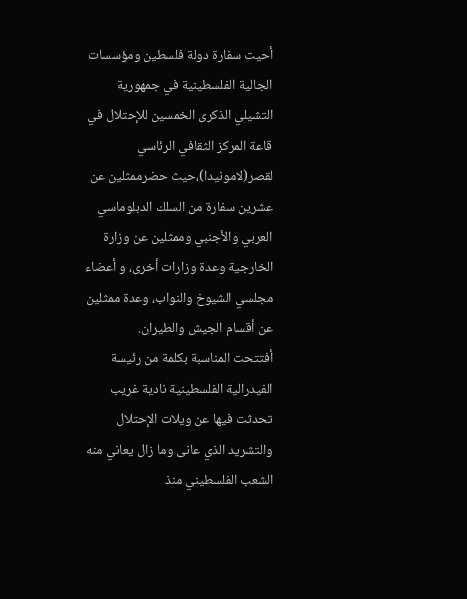أحيت سفارة دولة فلسطين ومؤسسات الجالية الفلسطينية في جمهورية التشيلي الذكرى الخمسين للإحتلال في قاعة المركز الثقافي الرئاسي لقصر(لامونيدا)،حيث حضرممثلين عن عشرين سفارة من السلك الدبلوماسي العربي والأجنبي وممثلين عن وزارة الخارجية وعدة وزارات أخرى، و أعضاء مجلسي الشيوخ والنواب، وعدة ممثلين عن أقسام الجيش والطيران.
أفتتحت المناسبة بكلمة من رئيسة الفيدرالية الفلسطينية نادية غريب تحدثت فيها عن ويلات الإحتلال والتشريد الذي عانى وما زال يعاني منه الشعب الفلسطيني منذ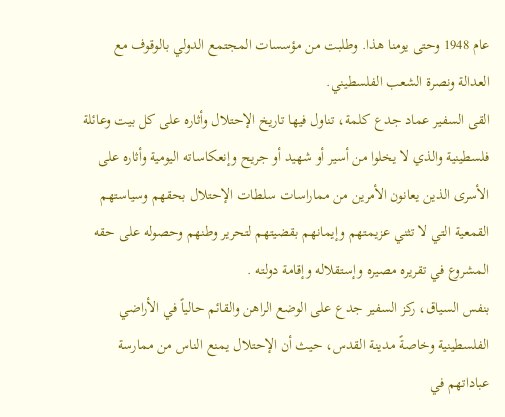عام 1948 وحتى يومنا هذا. وطلبت من مؤسسات المجتمع الدولي بالوقوف مع العدالة ونصرة الشعب الفلسطيني.
القى السفير عماد جدع كلمة، تناول فيها تاريخ الإحتلال وأثاره على كل بيت وعائلة فلسطينية والذي لا يخلوا من أسير أو شهيد أو جريح وإنعكاساته اليومية وأثاره على الأسرى الذين يعانون الأمرين من مماراسات سلطات الإحتلال بحقهم وسياستهم القمعية التي لا تثني عزيمتهم وإيمانهم بقضيتهم لتحرير وطنهم وحصوله على حقه المشروع في تقريره مصيره وإستقلاله وإقامة دولته .
بنفس السياق، ركز السفير جدع على الوضع الراهن والقائم حالياً في الأراضي الفلسطينية وخاصةً مدينة القدس، حيث أن الإحتلال يمنع الناس من ممارسة عباداتهم في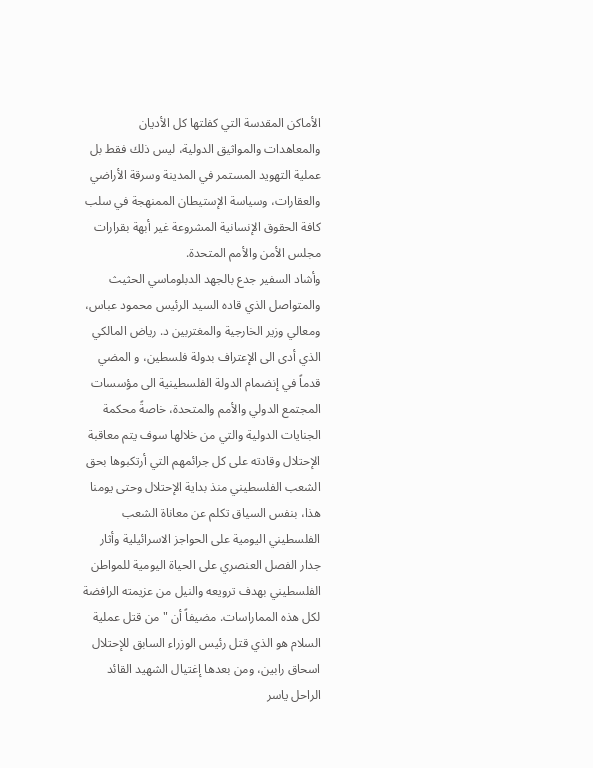الأماكن المقدسة التي كفلتها كل الأديان والمعاهدات والمواثيق الدولية، ليس ذلك فقط بل عملية التهويد المستمر في المدينة وسرقة الأراضي والعقارات، وسياسة الإستيطان الممنهجة في سلب كافة الحقوق الإنسانية المشروعة غير أبهة بقرارات مجلس الأمن والأمم المتحدة.
وأشاد السفير جدع بالجهد الدبلوماسي الحثيث والمتواصل الذي قاده السيد الرئيس محمود عباس، ومعالي وزير الخارجية والمغتربين د. رياض المالكي الذي أدى الى الإعتراف بدولة فلسطين، و المضي قدماً في إنضمام الدولة الفلسطينية الى مؤسسات المجتمع الدولي والأمم والمتحدة، خاصةً محكمة الجنايات الدولية والتي من خلالها سوف يتم معاقبة الإحتلال وقادته على كل جرائمهم التي أرتكبوها بحق الشعب الفلسطيني منذ بداية الإحتلال وحتى يومنا هذا، بنفس السياق تكلم عن معاناة الشعب الفلسطيني اليومية على الحواجز الاسرائيلية وأثار جدار الفصل العنصري على الحياة اليومية للمواطن الفلسطيني بهدف ترويعه والنيل من عزيمته الرافضة لكل هذه المماراسات. مضيفاً أن "من قتل عملية السلام هو الذي قتل رئيس الوزراء السابق للإحتلال اسحاق رابين، ومن بعدها إغتيال الشهيد القائد الراحل ياسر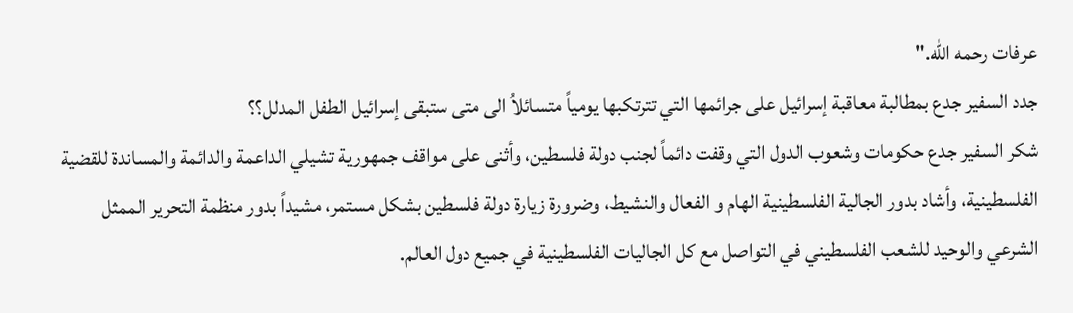عرفات رحمه الله."
جدد السفير جدع بمطالبة معاقبة إسرائيل على جرائمها التي تترتكبها يومياً متسائلاُ الى متى ستبقى إسرائيل الطفل المدلل؟؟
شكر السفير جدع حكومات وشعوب الدول التي وقفت دائماً لجنب دولة فلسطين، وأثنى على مواقف جمهورية تشيلي الداعمة والدائمة والمساندة للقضية الفلسطينية، وأشاد بدور الجالية الفلسطينية الهام و الفعال والنشيط، وضرورة زيارة دولة فلسطين بشكل مستمر، مشيداً بدور منظمة التحرير الممثل الشرعي والوحيد للشعب الفلسطيني في التواصل مع كل الجاليات الفلسطينية في جميع دول العالم.